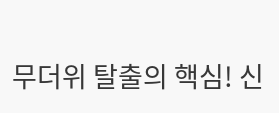무더위 탈출의 핵심! 신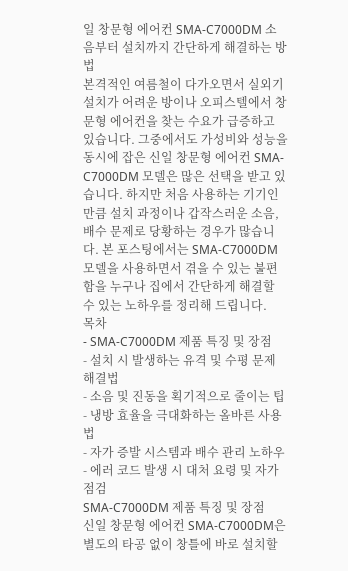일 창문형 에어컨 SMA-C7000DM 소음부터 설치까지 간단하게 해결하는 방법
본격적인 여름철이 다가오면서 실외기 설치가 어려운 방이나 오피스텔에서 창문형 에어컨을 찾는 수요가 급증하고 있습니다. 그중에서도 가성비와 성능을 동시에 잡은 신일 창문형 에어컨 SMA-C7000DM 모델은 많은 선택을 받고 있습니다. 하지만 처음 사용하는 기기인 만큼 설치 과정이나 갑작스러운 소음, 배수 문제로 당황하는 경우가 많습니다. 본 포스팅에서는 SMA-C7000DM 모델을 사용하면서 겪을 수 있는 불편함을 누구나 집에서 간단하게 해결할 수 있는 노하우를 정리해 드립니다.
목차
- SMA-C7000DM 제품 특징 및 장점
- 설치 시 발생하는 유격 및 수평 문제 해결법
- 소음 및 진동을 획기적으로 줄이는 팁
- 냉방 효율을 극대화하는 올바른 사용법
- 자가 증발 시스템과 배수 관리 노하우
- 에러 코드 발생 시 대처 요령 및 자가 점검
SMA-C7000DM 제품 특징 및 장점
신일 창문형 에어컨 SMA-C7000DM은 별도의 타공 없이 창틀에 바로 설치할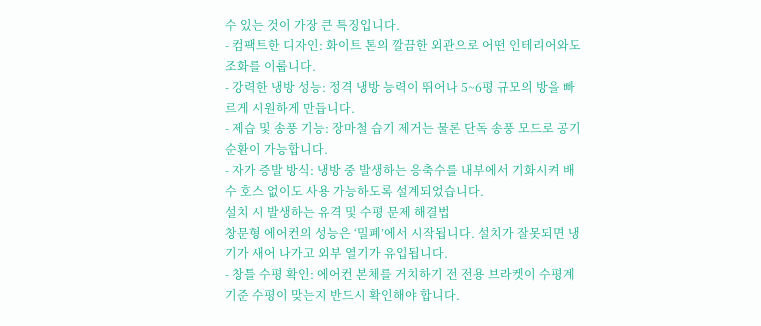수 있는 것이 가장 큰 특징입니다.
- 컴팩트한 디자인: 화이트 톤의 깔끔한 외관으로 어떤 인테리어와도 조화를 이룹니다.
- 강력한 냉방 성능: 정격 냉방 능력이 뛰어나 5~6평 규모의 방을 빠르게 시원하게 만듭니다.
- 제습 및 송풍 기능: 장마철 습기 제거는 물론 단독 송풍 모드로 공기 순환이 가능합니다.
- 자가 증발 방식: 냉방 중 발생하는 응축수를 내부에서 기화시켜 배수 호스 없이도 사용 가능하도록 설계되었습니다.
설치 시 발생하는 유격 및 수평 문제 해결법
창문형 에어컨의 성능은 ‘밀폐’에서 시작됩니다. 설치가 잘못되면 냉기가 새어 나가고 외부 열기가 유입됩니다.
- 창틀 수평 확인: 에어컨 본체를 거치하기 전 전용 브라켓이 수평계 기준 수평이 맞는지 반드시 확인해야 합니다.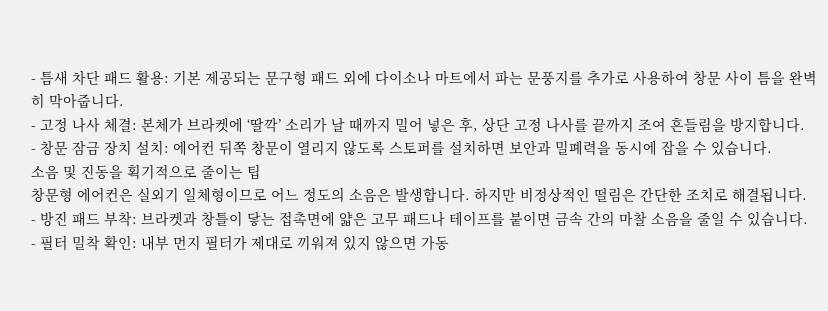- 틈새 차단 패드 활용: 기본 제공되는 문구형 패드 외에 다이소나 마트에서 파는 문풍지를 추가로 사용하여 창문 사이 틈을 완벽히 막아줍니다.
- 고정 나사 체결: 본체가 브라켓에 ‘딸깍’ 소리가 날 때까지 밀어 넣은 후, 상단 고정 나사를 끝까지 조여 흔들림을 방지합니다.
- 창문 잠금 장치 설치: 에어컨 뒤쪽 창문이 열리지 않도록 스토퍼를 설치하면 보안과 밀폐력을 동시에 잡을 수 있습니다.
소음 및 진동을 획기적으로 줄이는 팁
창문형 에어컨은 실외기 일체형이므로 어느 정도의 소음은 발생합니다. 하지만 비정상적인 떨림은 간단한 조치로 해결됩니다.
- 방진 패드 부착: 브라켓과 창틀이 닿는 접촉면에 얇은 고무 패드나 테이프를 붙이면 금속 간의 마찰 소음을 줄일 수 있습니다.
- 필터 밀착 확인: 내부 먼지 필터가 제대로 끼워져 있지 않으면 가동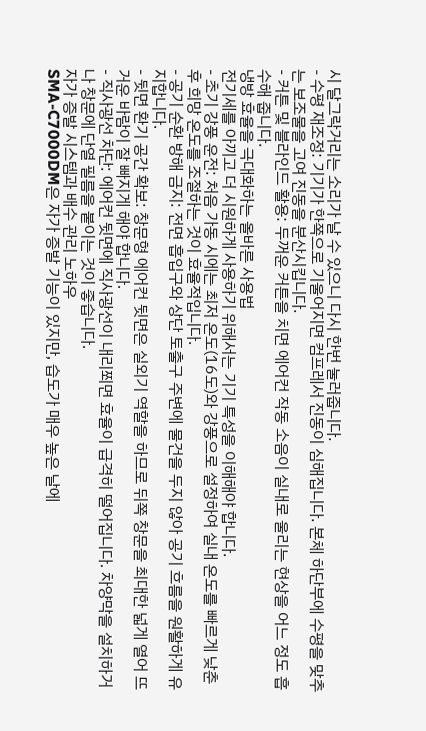시 달그락거리는 소리가 날 수 있으니 다시 한번 눌러줍니다.
- 수평 재조정: 기기가 한쪽으로 기울어지면 컴프레서 진동이 심해집니다. 본체 하단부에 수평을 맞추는 보조물을 고여 진동을 분산시킵니다.
- 커튼 및 블라인드 활용: 두꺼운 커튼을 치면 에어컨 작동 소음이 실내로 울리는 현상을 어느 정도 흡수해 줍니다.
냉방 효율을 극대화하는 올바른 사용법
전기세를 아끼고 더 시원하게 사용하기 위해서는 기기 특성을 이해해야 합니다.
- 초기 강풍 운전: 처음 가동 시에는 최저 온도(16도)와 강풍으로 설정하여 실내 온도를 빠르게 낮춘 후 희망 온도를 조절하는 것이 효율적입니다.
- 공기 순환 방해 금지: 전면 흡입구와 상단 토출구 주변에 물건을 두지 않아 공기 흐름을 원활하게 유지합니다.
- 뒷면 환기 공간 확보: 창문형 에어컨 뒷면은 실외기 역할을 하므로 뒤쪽 창문을 최대한 넓게 열어 뜨거운 바람이 잘 빠지게 해야 합니다.
- 직사광선 차단: 에어컨 뒷면에 직사광선이 내리쬐면 효율이 급격히 떨어집니다. 차양막을 설치하거나 창문에 단열 필름을 붙이는 것이 좋습니다.
자가 증발 시스템과 배수 관리 노하우
SMA-C7000DM은 자가 증발 기능이 있지만, 습도가 매우 높은 날에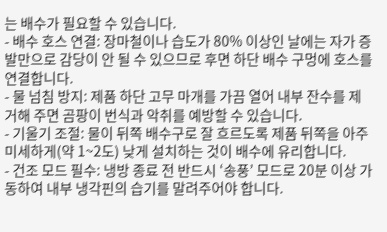는 배수가 필요할 수 있습니다.
- 배수 호스 연결: 장마철이나 습도가 80% 이상인 날에는 자가 증발만으로 감당이 안 될 수 있으므로 후면 하단 배수 구멍에 호스를 연결합니다.
- 물 넘침 방지: 제품 하단 고무 마개를 가끔 열어 내부 잔수를 제거해 주면 곰팡이 번식과 악취를 예방할 수 있습니다.
- 기울기 조절: 물이 뒤쪽 배수구로 잘 흐르도록 제품 뒤쪽을 아주 미세하게(약 1~2도) 낮게 설치하는 것이 배수에 유리합니다.
- 건조 모드 필수: 냉방 종료 전 반드시 ‘송풍’ 모드로 20분 이상 가동하여 내부 냉각핀의 습기를 말려주어야 합니다.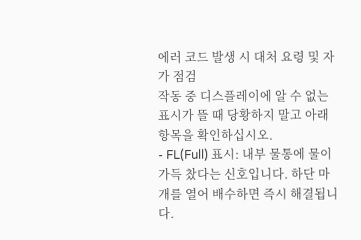에러 코드 발생 시 대처 요령 및 자가 점검
작동 중 디스플레이에 알 수 없는 표시가 뜰 때 당황하지 말고 아래 항목을 확인하십시오.
- FL(Full) 표시: 내부 물통에 물이 가득 찼다는 신호입니다. 하단 마개를 열어 배수하면 즉시 해결됩니다.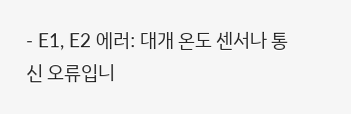- E1, E2 에러: 대개 온도 센서나 통신 오류입니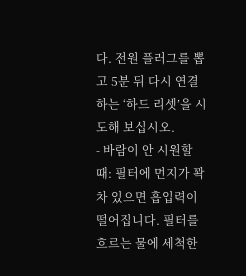다. 전원 플러그를 뽑고 5분 뒤 다시 연결하는 ‘하드 리셋’을 시도해 보십시오.
- 바람이 안 시원할 때: 필터에 먼지가 꽉 차 있으면 흡입력이 떨어집니다. 필터를 흐르는 물에 세척한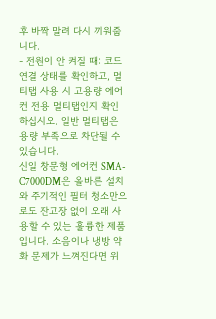후 바짝 말려 다시 끼워줍니다.
- 전원이 안 켜질 때: 코드 연결 상태를 확인하고, 멀티탭 사용 시 고용량 에어컨 전용 멀티탭인지 확인하십시오. 일반 멀티탭은 용량 부족으로 차단될 수 있습니다.
신일 창문형 에어컨 SMA-C7000DM은 올바른 설치와 주기적인 필터 청소만으로도 잔고장 없이 오래 사용할 수 있는 훌륭한 제품입니다. 소음이나 냉방 약화 문제가 느껴진다면 위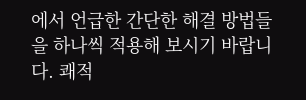에서 언급한 간단한 해결 방법들을 하나씩 적용해 보시기 바랍니다. 쾌적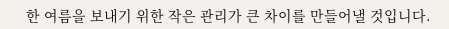한 여름을 보내기 위한 작은 관리가 큰 차이를 만들어낼 것입니다.